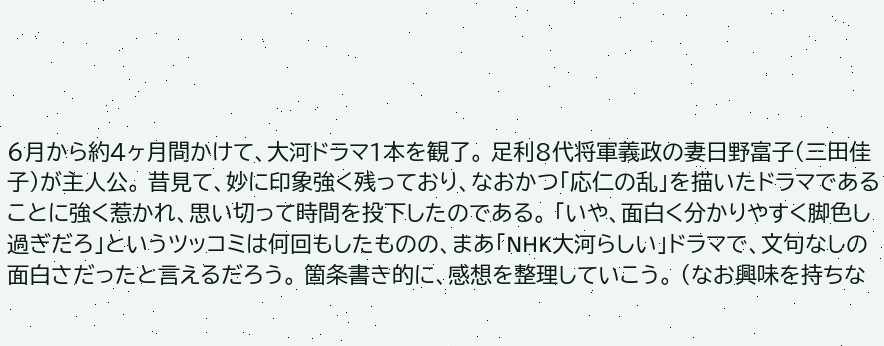6月から約4ヶ月間かけて、大河ドラマ1本を観了。 足利8代将軍義政の妻日野富子(三田佳子)が主人公。 昔見て、妙に印象強く残っており、なおかつ「応仁の乱」を描いたドラマであることに強く惹かれ、思い切って時間を投下したのである。 「いや、面白く分かりやすく脚色し過ぎだろ」というツッコミは何回もしたものの、まあ「NHK大河らしい」ドラマで、文句なしの面白さだったと言えるだろう。 箇条書き的に、感想を整理していこう。 (なお興味を持ちな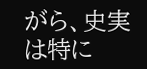がら、史実は特に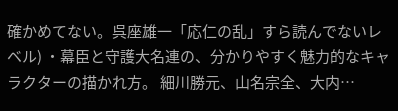確かめてない。呉座雄一「応仁の乱」すら読んでないレベル) ・幕臣と守護大名連の、分かりやすく魅力的なキャラクターの描かれ方。 細川勝元、山名宗全、大内…